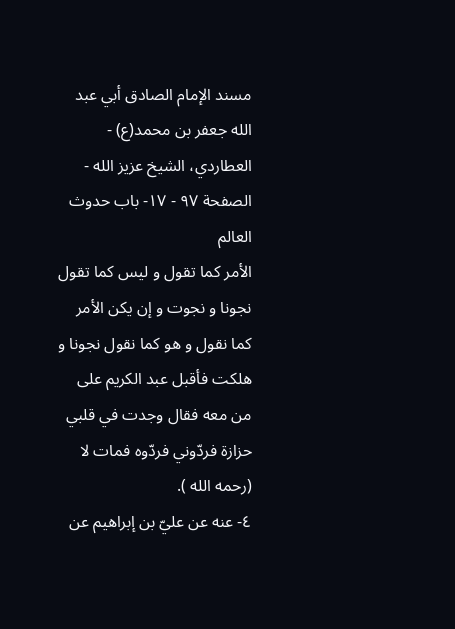مسند الإمام الصادق أبي عبد الله جعفر بن محمد(ع) - العطاردي، الشيخ عزيز الله - الصفحة ٩٧ - ١٧- باب حدوث العالم
الأمر كما تقول و ليس كما تقول نجونا و نجوت و إن يكن الأمر كما نقول و هو كما نقول نجونا و هلكت فأقبل عبد الكريم على من معه فقال وجدت في قلبي حزازة فردّوني فردّوه فمات لا (رحمه الله ).
٤- عنه عن عليّ بن إبراهيم عن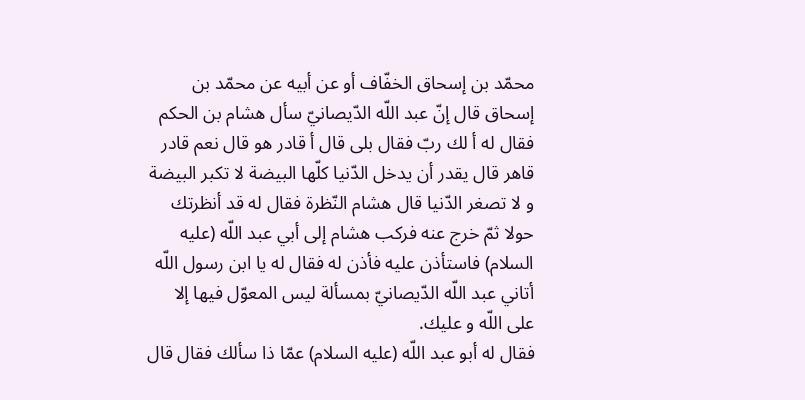محمّد بن إسحاق الخفّاف أو عن أبيه عن محمّد بن إسحاق قال إنّ عبد اللّه الدّيصانيّ سأل هشام بن الحكم فقال له أ لك ربّ فقال بلى قال أ قادر هو قال نعم قادر قاهر قال يقدر أن يدخل الدّنيا كلّها البيضة لا تكبر البيضة و لا تصغر الدّنيا قال هشام النّظرة فقال له قد أنظرتك حولا ثمّ خرج عنه فركب هشام إلى أبي عبد اللّه (عليه السلام) فاستأذن عليه فأذن له فقال له يا ابن رسول اللّه أتاني عبد اللّه الدّيصانيّ بمسألة ليس المعوّل فيها إلا على اللّه و عليك.
فقال له أبو عبد اللّه (عليه السلام) عمّا ذا سألك فقال قال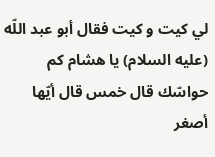لي كيت و كيت فقال أبو عبد اللّه (عليه السلام) يا هشام كم حواسّك قال خمس قال أيّها أصغر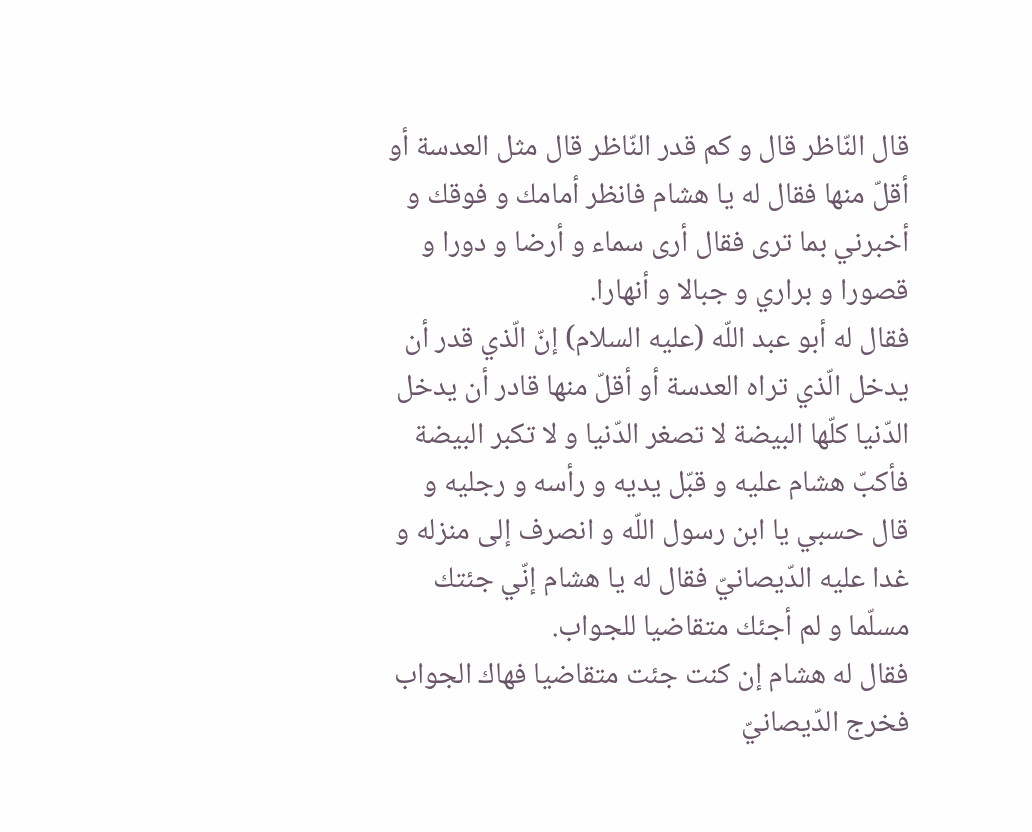قال النّاظر قال و كم قدر النّاظر قال مثل العدسة أو أقلّ منها فقال له يا هشام فانظر أمامك و فوقك و أخبرني بما ترى فقال أرى سماء و أرضا و دورا و قصورا و براري و جبالا و أنهارا.
فقال له أبو عبد اللّه (عليه السلام) إنّ الّذي قدر أن يدخل الّذي تراه العدسة أو أقلّ منها قادر أن يدخل الدّنيا كلّها البيضة لا تصغر الدّنيا و لا تكبر البيضة فأكبّ هشام عليه و قبّل يديه و رأسه و رجليه و قال حسبي يا ابن رسول اللّه و انصرف إلى منزله و غدا عليه الدّيصانيّ فقال له يا هشام إنّي جئتك مسلّما و لم أجئك متقاضيا للجواب.
فقال له هشام إن كنت جئت متقاضيا فهاك الجواب فخرج الدّيصانيّ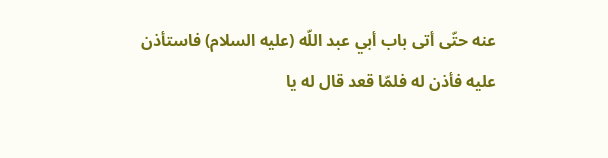عنه حتّى أتى باب أبي عبد اللّه (عليه السلام) فاستأذن عليه فأذن له فلمّا قعد قال له يا